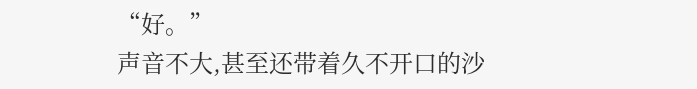“好。”
声音不大,甚至还带着久不开口的沙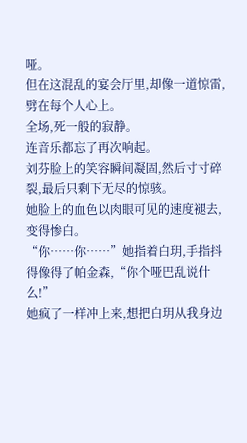哑。
但在这混乱的宴会厅里,却像一道惊雷,劈在每个人心上。
全场,死一般的寂静。
连音乐都忘了再次响起。
刘芬脸上的笑容瞬间凝固,然后寸寸碎裂,最后只剩下无尽的惊骇。
她脸上的血色以肉眼可见的速度褪去,变得惨白。
“你……你……”她指着白玥,手指抖得像得了帕金森,“你个哑巴乱说什么!”
她疯了一样冲上来,想把白玥从我身边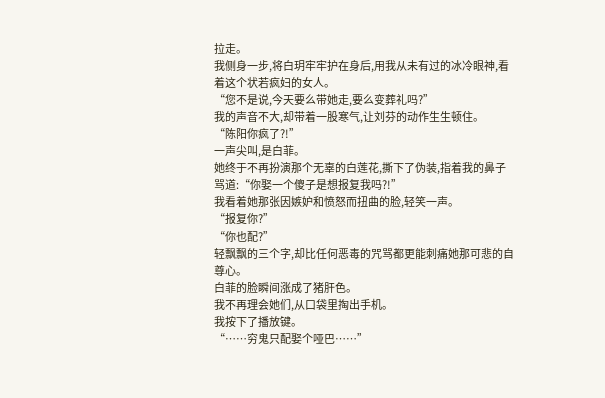拉走。
我侧身一步,将白玥牢牢护在身后,用我从未有过的冰冷眼神,看着这个状若疯妇的女人。
“您不是说,今天要么带她走,要么变葬礼吗?”
我的声音不大,却带着一股寒气,让刘芬的动作生生顿住。
“陈阳你疯了?!”
一声尖叫,是白菲。
她终于不再扮演那个无辜的白莲花,撕下了伪装,指着我的鼻子骂道:“你娶一个傻子是想报复我吗?!”
我看着她那张因嫉妒和愤怒而扭曲的脸,轻笑一声。
“报复你?”
“你也配?”
轻飘飘的三个字,却比任何恶毒的咒骂都更能刺痛她那可悲的自尊心。
白菲的脸瞬间涨成了猪肝色。
我不再理会她们,从口袋里掏出手机。
我按下了播放键。
“……穷鬼只配娶个哑巴……”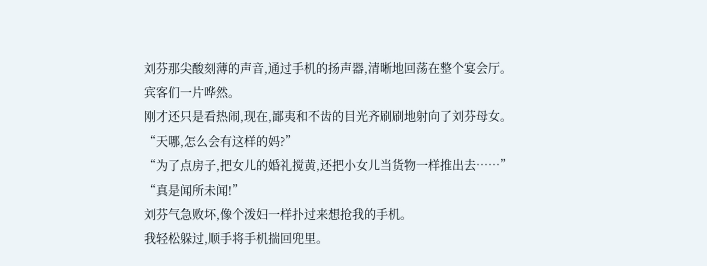刘芬那尖酸刻薄的声音,通过手机的扬声器,清晰地回荡在整个宴会厅。
宾客们一片哗然。
刚才还只是看热闹,现在,鄙夷和不齿的目光齐刷刷地射向了刘芬母女。
“天哪,怎么会有这样的妈?”
“为了点房子,把女儿的婚礼搅黄,还把小女儿当货物一样推出去……”
“真是闻所未闻!”
刘芬气急败坏,像个泼妇一样扑过来想抢我的手机。
我轻松躲过,顺手将手机揣回兜里。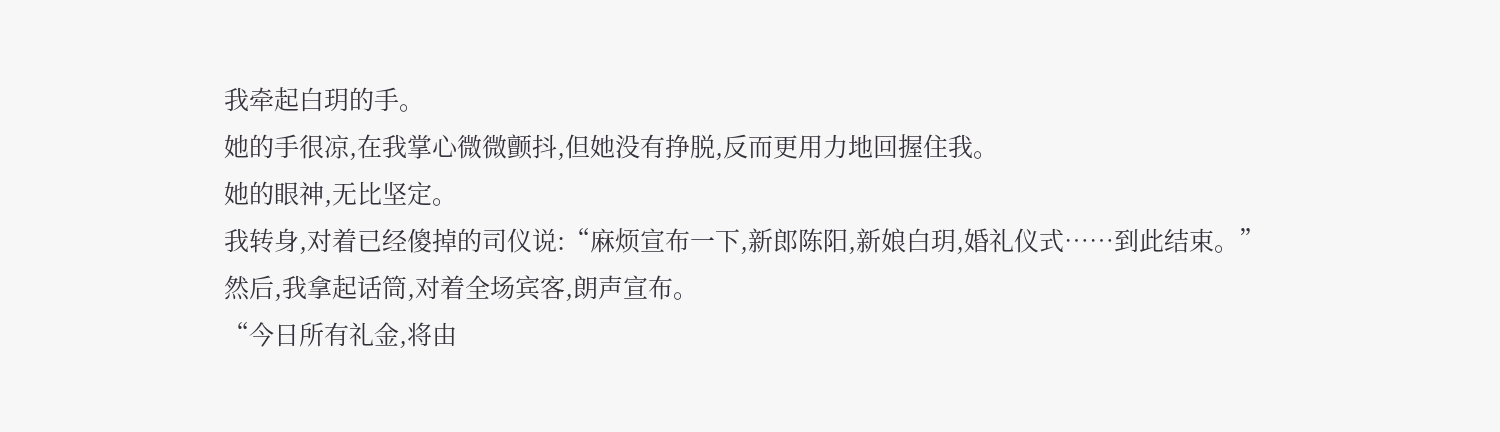我牵起白玥的手。
她的手很凉,在我掌心微微颤抖,但她没有挣脱,反而更用力地回握住我。
她的眼神,无比坚定。
我转身,对着已经傻掉的司仪说:“麻烦宣布一下,新郎陈阳,新娘白玥,婚礼仪式……到此结束。”
然后,我拿起话筒,对着全场宾客,朗声宣布。
“今日所有礼金,将由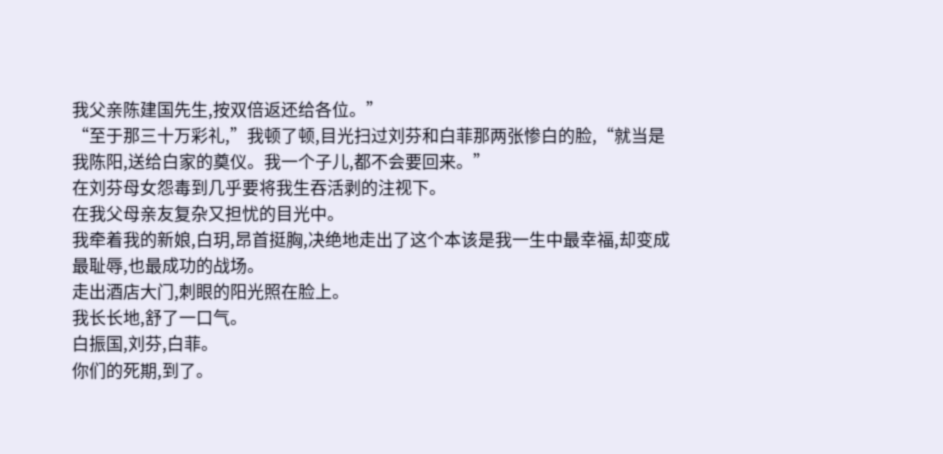我父亲陈建国先生,按双倍返还给各位。”
“至于那三十万彩礼,”我顿了顿,目光扫过刘芬和白菲那两张惨白的脸,“就当是我陈阳,送给白家的奠仪。我一个子儿,都不会要回来。”
在刘芬母女怨毒到几乎要将我生吞活剥的注视下。
在我父母亲友复杂又担忧的目光中。
我牵着我的新娘,白玥,昂首挺胸,决绝地走出了这个本该是我一生中最幸福,却变成最耻辱,也最成功的战场。
走出酒店大门,刺眼的阳光照在脸上。
我长长地,舒了一口气。
白振国,刘芬,白菲。
你们的死期,到了。